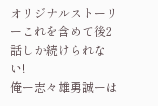オリジナルストーリーこれを含めて後2話しか続けられない!
俺ー志々雄勇誠ーは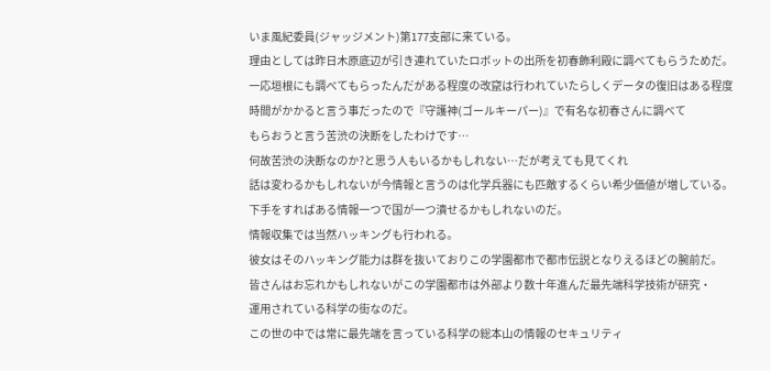いま風紀委員(ジャッジメント)第177支部に来ている。
理由としては昨日木原底辺が引き連れていたロボットの出所を初春飾利殿に調べてもらうためだ。
一応垣根にも調べてもらったんだがある程度の改竄は行われていたらしくデータの復旧はある程度
時間がかかると言う事だったので『守護神(ゴールキーパー)』で有名な初春さんに調べて
もらおうと言う苦渋の決断をしたわけです…
何故苦渋の決断なのか?と思う人もいるかもしれない…だが考えても見てくれ
話は変わるかもしれないが今情報と言うのは化学兵器にも匹敵するくらい希少価値が増している。
下手をすればある情報一つで国が一つ潰せるかもしれないのだ。
情報収集では当然ハッキングも行われる。
彼女はそのハッキング能力は群を抜いておりこの学園都市で都市伝説となりえるほどの腕前だ。
皆さんはお忘れかもしれないがこの学園都市は外部より数十年進んだ最先端科学技術が研究・
運用されている科学の街なのだ。
この世の中では常に最先端を言っている科学の総本山の情報のセキュリティ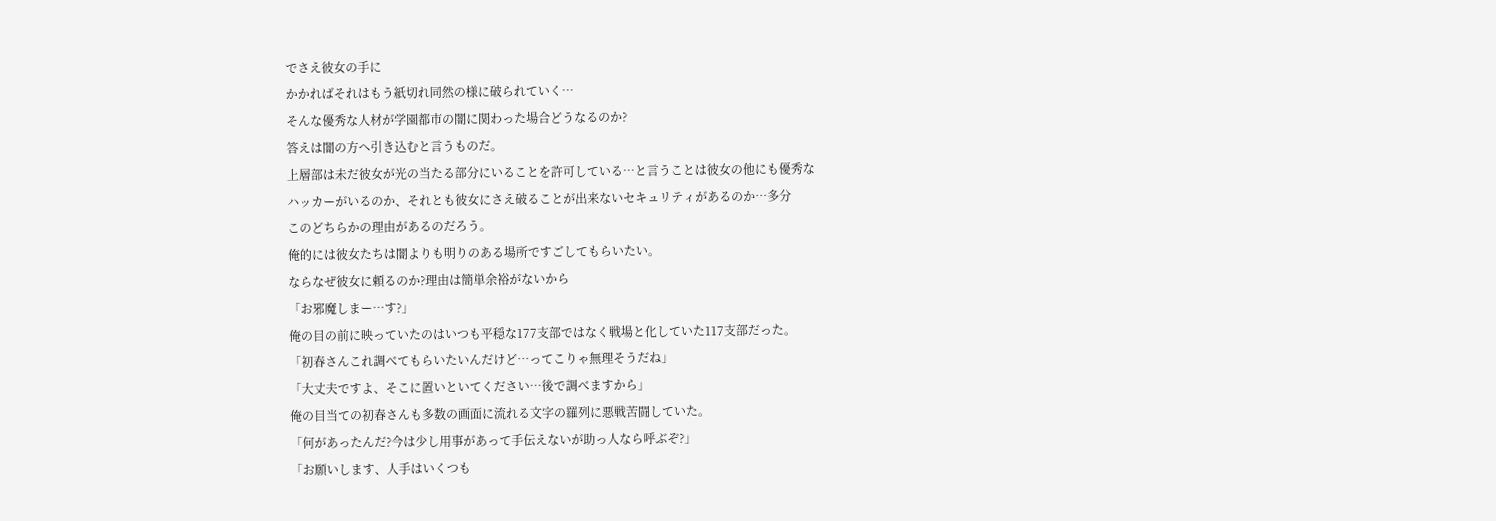でさえ彼女の手に
かかればそれはもう紙切れ同然の様に破られていく…
そんな優秀な人材が学園都市の闇に関わった場合どうなるのか?
答えは闇の方へ引き込むと言うものだ。
上層部は未だ彼女が光の当たる部分にいることを許可している…と言うことは彼女の他にも優秀な
ハッカーがいるのか、それとも彼女にさえ破ることが出来ないセキュリティがあるのか…多分
このどちらかの理由があるのだろう。
俺的には彼女たちは闇よりも明りのある場所ですごしてもらいたい。
ならなぜ彼女に頼るのか?理由は簡単余裕がないから
「お邪魔しまー…す?」
俺の目の前に映っていたのはいつも平穏な177支部ではなく戦場と化していた117支部だった。
「初春さんこれ調べてもらいたいんだけど…ってこりゃ無理そうだね」
「大丈夫ですよ、そこに置いといてください…後で調べますから」
俺の目当ての初春さんも多数の画面に流れる文字の羅列に悪戦苦闘していた。
「何があったんだ?今は少し用事があって手伝えないが助っ人なら呼ぶぞ?」
「お願いします、人手はいくつも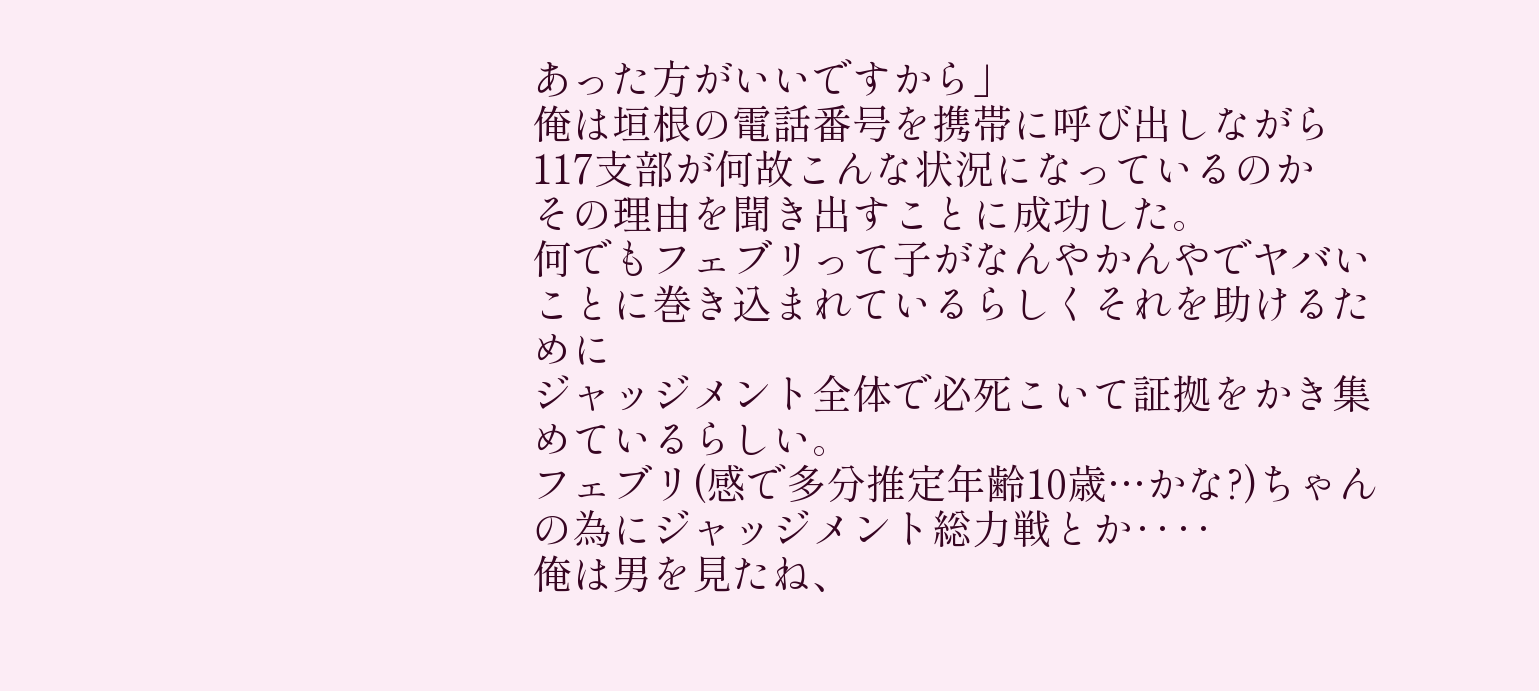あった方がいいですから」
俺は垣根の電話番号を携帯に呼び出しながら117支部が何故こんな状況になっているのか
その理由を聞き出すことに成功した。
何でもフェブリって子がなんやかんやでヤバいことに巻き込まれているらしくそれを助けるために
ジャッジメント全体で必死こいて証拠をかき集めているらしい。
フェブリ(感で多分推定年齢10歳…かな?)ちゃんの為にジャッジメント総力戦とか‥‥
俺は男を見たね、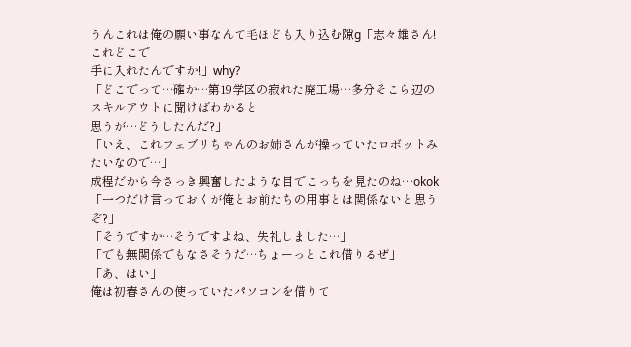うんこれは俺の願い事なんて毛ほども入り込む隙g「志々雄さん!これどこで
手に入れたんですか!」why?
「どこでって…確か…第19学区の寂れた廃工場…多分そこら辺のスキルアウトに聞けばわかると
思うが…どうしたんだ?」
「いえ、これフェブリちゃんのお姉さんが操っていたロボットみたいなので…」
成程だから今さっき興奮したような目でこっちを見たのね…okok
「一つだけ言っておくが俺とお前たちの用事とは関係ないと思うぞ?」
「そうですか…そうですよね、失礼しました…」
「でも無関係でもなさそうだ…ちょーっとこれ借りるぜ」
「あ、はい」
俺は初春さんの使っていたパソコンを借りて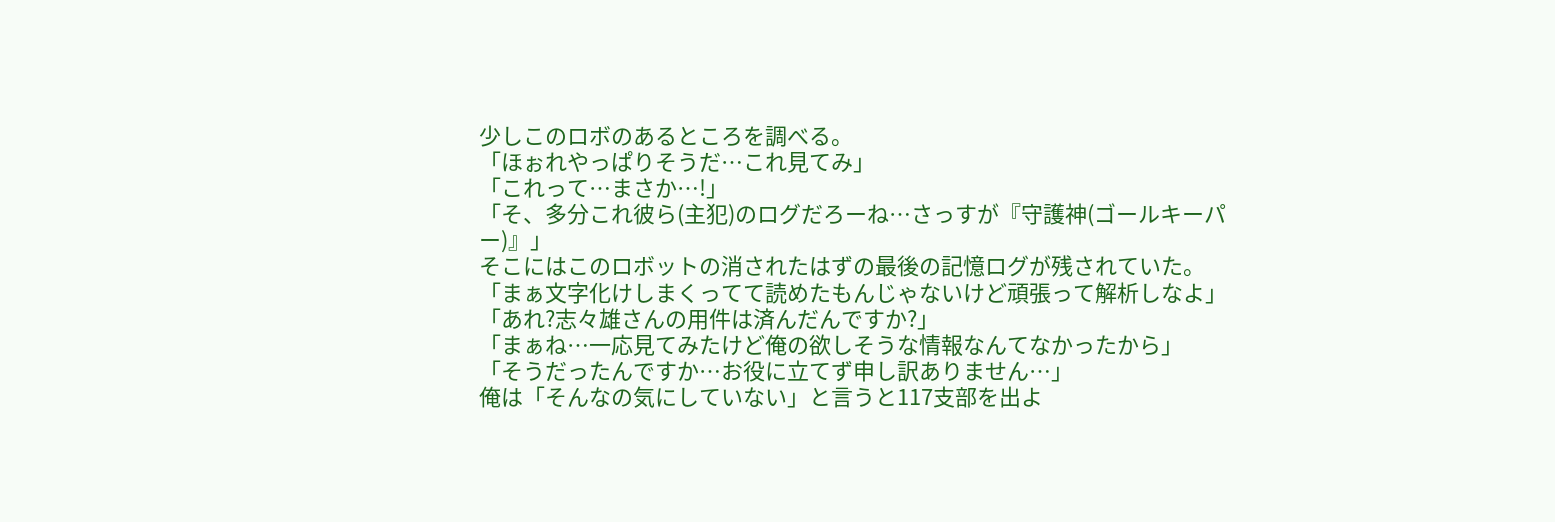少しこのロボのあるところを調べる。
「ほぉれやっぱりそうだ…これ見てみ」
「これって…まさか…!」
「そ、多分これ彼ら(主犯)のログだろーね…さっすが『守護神(ゴールキーパー)』」
そこにはこのロボットの消されたはずの最後の記憶ログが残されていた。
「まぁ文字化けしまくってて読めたもんじゃないけど頑張って解析しなよ」
「あれ?志々雄さんの用件は済んだんですか?」
「まぁね…一応見てみたけど俺の欲しそうな情報なんてなかったから」
「そうだったんですか…お役に立てず申し訳ありません…」
俺は「そんなの気にしていない」と言うと117支部を出よ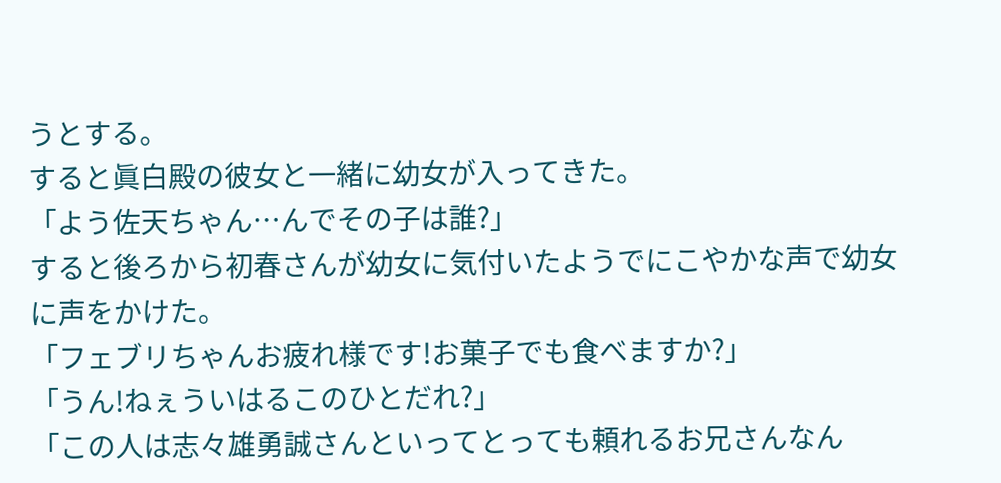うとする。
すると眞白殿の彼女と一緒に幼女が入ってきた。
「よう佐天ちゃん…んでその子は誰?」
すると後ろから初春さんが幼女に気付いたようでにこやかな声で幼女に声をかけた。
「フェブリちゃんお疲れ様です!お菓子でも食べますか?」
「うん!ねぇういはるこのひとだれ?」
「この人は志々雄勇誠さんといってとっても頼れるお兄さんなん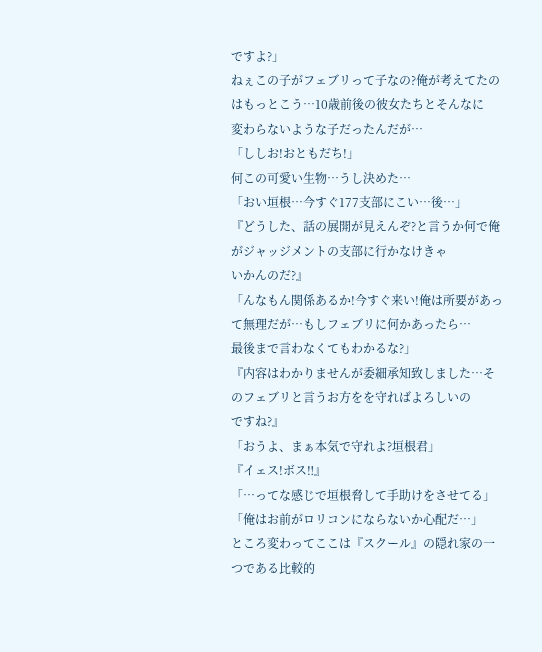ですよ?」
ねぇこの子がフェブリって子なの?俺が考えてたのはもっとこう…10歳前後の彼女たちとそんなに
変わらないような子だったんだが…
「ししお!おともだち!」
何この可愛い生物…うし決めた…
「おい垣根…今すぐ177支部にこい…後…」
『どうした、話の展開が見えんぞ?と言うか何で俺がジャッジメントの支部に行かなけきゃ
いかんのだ?』
「んなもん関係あるか!今すぐ来い!俺は所要があって無理だが…もしフェブリに何かあったら…
最後まで言わなくてもわかるな?」
『内容はわかりませんが委細承知致しました…そのフェブリと言うお方をを守ればよろしいの
ですね?』
「おうよ、まぁ本気で守れよ?垣根君」
『イェス!ボス‼』
「…ってな感じで垣根脅して手助けをさせてる」
「俺はお前がロリコンにならないか心配だ…」
ところ変わってここは『スクール』の隠れ家の一つである比較的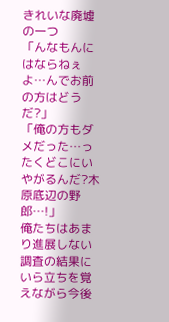きれいな廃墟の一つ
「んなもんにはならねぇよ…んでお前の方はどうだ?」
「俺の方もダメだった…ったくどこにいやがるんだ?木原底辺の野郎…!」
俺たちはあまり進展しない調査の結果にいら立ちを覚えながら今後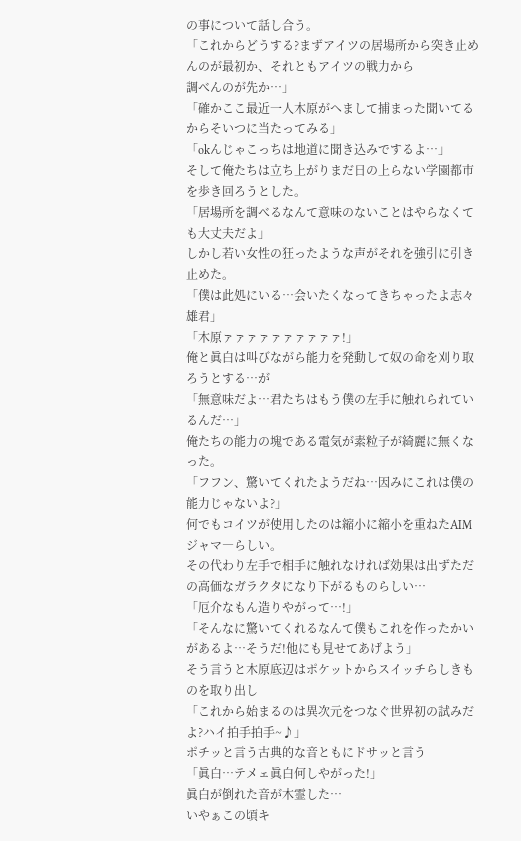の事について話し合う。
「これからどうする?まずアイツの居場所から突き止めんのが最初か、それともアイツの戦力から
調べんのが先か…」
「確かここ最近一人木原がへまして捕まった聞いてるからそいつに当たってみる」
「okんじゃこっちは地道に聞き込みでするよ…」
そして俺たちは立ち上がりまだ日の上らない学園都市を歩き回ろうとした。
「居場所を調べるなんて意味のないことはやらなくても大丈夫だよ」
しかし若い女性の狂ったような声がそれを強引に引き止めた。
「僕は此処にいる…会いたくなってきちゃったよ志々雄君」
「木原ァァァァァァァァァァ!」
俺と眞白は叫びながら能力を発動して奴の命を刈り取ろうとする…が
「無意味だよ…君たちはもう僕の左手に触れられているんだ…」
俺たちの能力の塊である電気が素粒子が綺麗に無くなった。
「フフン、驚いてくれたようだね…因みにこれは僕の能力じゃないよ?」
何でもコイツが使用したのは縮小に縮小を重ねたAIMジャマ―らしい。
その代わり左手で相手に触れなければ効果は出ずただの高価なガラクタになり下がるものらしい…
「厄介なもん造りやがって…!」
「そんなに驚いてくれるなんて僕もこれを作ったかいがあるよ…そうだ!他にも見せてあげよう」
そう言うと木原底辺はポケットからスイッチらしきものを取り出し
「これから始まるのは異次元をつなぐ世界初の試みだよ?ハイ拍手拍手~♪」
ポチッと言う古典的な音ともにドサッと言う
「眞白…テメェ眞白何しやがった!」
眞白が倒れた音が木霊した…
いやぁこの頃キ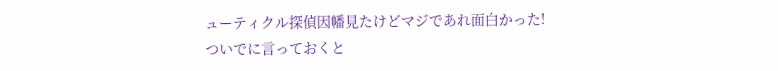ューティクル探偵因幡見たけどマジであれ面白かった!
ついでに言っておくと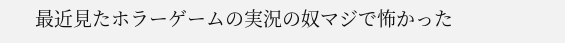最近見たホラーゲームの実況の奴マジで怖かった